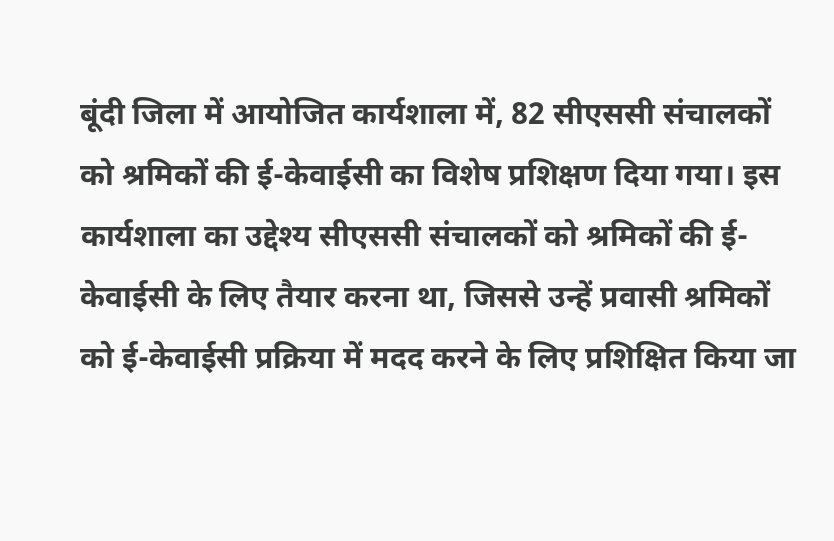बूंदी जिला में आयोजित कार्यशाला में, 82 सीएससी संचालकों को श्रमिकों की ई-केवाईसी का विशेष प्रशिक्षण दिया गया। इस कार्यशाला का उद्देश्य सीएससी संचालकों को श्रमिकों की ई-केवाईसी के लिए तैयार करना था, जिससे उन्हें प्रवासी श्रमिकों को ई-केवाईसी प्रक्रिया में मदद करने के लिए प्रशिक्षित किया जा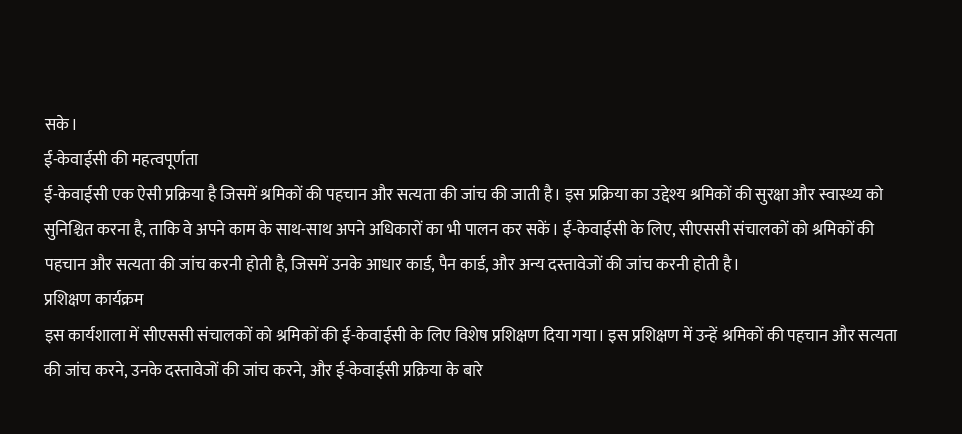सके।
ई-केवाईसी की महत्वपूर्णता
ई-केवाईसी एक ऐसी प्रक्रिया है जिसमें श्रमिकों की पहचान और सत्यता की जांच की जाती है। इस प्रक्रिया का उद्देश्य श्रमिकों की सुरक्षा और स्वास्थ्य को सुनिश्चित करना है, ताकि वे अपने काम के साथ-साथ अपने अधिकारों का भी पालन कर सकें। ई-केवाईसी के लिए, सीएससी संचालकों को श्रमिकों की पहचान और सत्यता की जांच करनी होती है, जिसमें उनके आधार कार्ड, पैन कार्ड, और अन्य दस्तावेजों की जांच करनी होती है।
प्रशिक्षण कार्यक्रम
इस कार्यशाला में सीएससी संचालकों को श्रमिकों की ई-केवाईसी के लिए विशेष प्रशिक्षण दिया गया। इस प्रशिक्षण में उन्हें श्रमिकों की पहचान और सत्यता की जांच करने, उनके दस्तावेजों की जांच करने, और ई-केवाईसी प्रक्रिया के बारे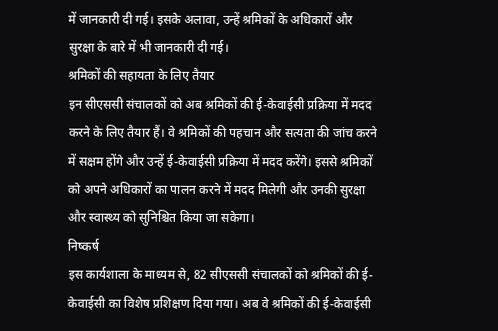में जानकारी दी गई। इसके अलावा, उन्हें श्रमिकों के अधिकारों और सुरक्षा के बारे में भी जानकारी दी गई।
श्रमिकों की सहायता के लिए तैयार
इन सीएससी संचालकों को अब श्रमिकों की ई-केवाईसी प्रक्रिया में मदद करने के लिए तैयार हैं। वे श्रमिकों की पहचान और सत्यता की जांच करने में सक्षम होंगे और उन्हें ई-केवाईसी प्रक्रिया में मदद करेंगे। इससे श्रमिकों को अपने अधिकारों का पालन करने में मदद मिलेगी और उनकी सुरक्षा और स्वास्थ्य को सुनिश्चित किया जा सकेगा।
निष्कर्ष
इस कार्यशाला के माध्यम से, 82 सीएससी संचालकों को श्रमिकों की ई-केवाईसी का विशेष प्रशिक्षण दिया गया। अब वे श्रमिकों की ई-केवाईसी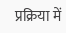प्रक्रिया में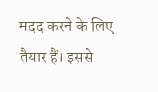मदद करने के लिए तैयार हैं। इससे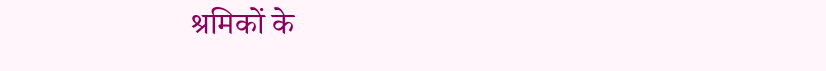श्रमिकों के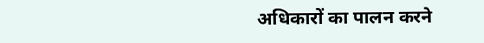अधिकारों का पालन करने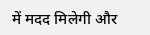में मदद मिलेगी और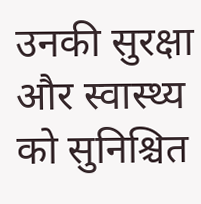उनकी सुरक्षा और स्वास्थ्य को सुनिश्चित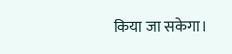किया जा सकेगा।